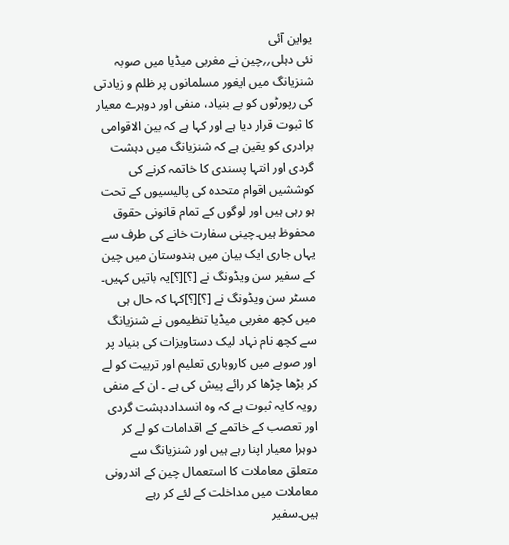یواین آئی
نئی دہلی؍؍چین نے مغربی میڈیا میں صوبہ شنزیانگ میں ایغور مسلمانوں پر ظلم و زیادتی کی رپورٹوں کو بے بنیاد، منفی اور دوہرے معیار کا ثبوت قرار دیا ہے اور کہا ہے کہ بین الاقوامی برادری کو یقین ہے کہ شنزیانگ میں دہشت گردی اور انتہا پسندی کا خاتمہ کرنے کی کوششیں اقوام متحدہ کی پالیسیوں کے تحت ہو رہی ہیں اور لوگوں کے تمام قانونی حقوق محفوظ ہیں۔چینی سفارت خانے کی طرف سے یہاں جاری ایک بیان میں ہندوستان میں چین کے سفیر سن ویڈونگ نے [؟][؟]یہ باتیں کہیں۔ مسٹر سن ویڈونگ نے [؟][؟]کہا کہ حال ہی میں کچھ مغربی میڈیا تنظیموں نے شنزیانگ سے کچھ نام نہاد لیک دستاویزات کی بنیاد پر اور صوبے میں کاروباری تعلیم اور تربیت کو لے کر بڑھا چڑھا کر رائے پیش کی ہے ۔ ان کے منفی رویہ کایہ ثبوت ہے کہ وہ انسداددہشت گردی اور تعصب کے خاتمے کے اقدامات کو لے کر دوہرا معیار اپنا رہے ہیں اور شنزیانگ سے متعلق معاملات کا استعمال چین کے اندرونی معاملات میں مداخلت کے لئے کر رہے ہیں۔سفیر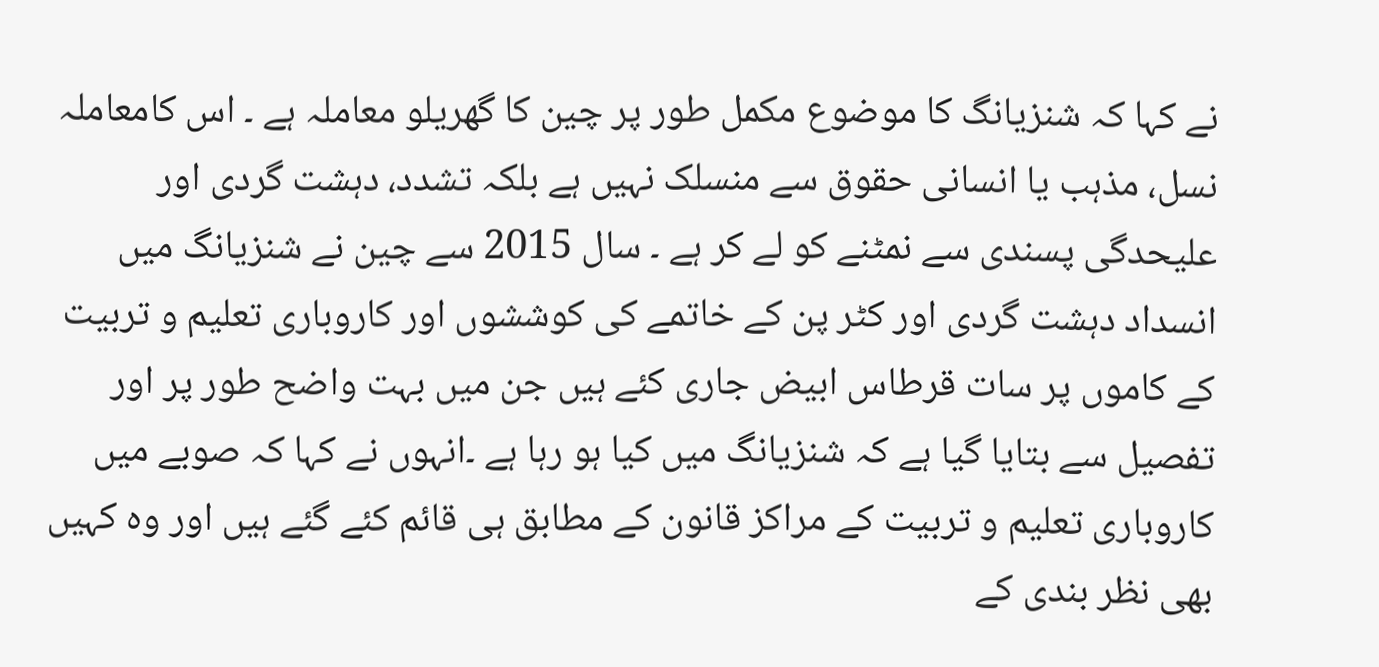نے کہا کہ شنزیانگ کا موضوع مکمل طور پر چین کا گھریلو معاملہ ہے ۔ اس کامعاملہ نسل، مذہب یا انسانی حقوق سے منسلک نہیں ہے بلکہ تشدد، دہشت گردی اور علیحدگی پسندی سے نمٹنے کو لے کر ہے ۔ سال 2015 سے چین نے شنزیانگ میں انسداد دہشت گردی اور کٹر پن کے خاتمے کی کوششوں اور کاروباری تعلیم و تربیت کے کاموں پر سات قرطاس ابیض جاری کئے ہیں جن میں بہت واضح طور پر اور تفصیل سے بتایا گیا ہے کہ شنزیانگ میں کیا ہو رہا ہے ۔انہوں نے کہا کہ صوبے میں کاروباری تعلیم و تربیت کے مراکز قانون کے مطابق ہی قائم کئے گئے ہیں اور وہ کہیں بھی نظر بندی کے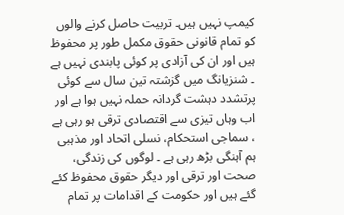کیمپ نہیں ہیں۔ تربیت حاصل کرنے والوں کو تمام قانونی حقوق مکمل طور پر محفوظ ہیں اور ان کی آزادی پر کوئی پابندی نہیں ہے ۔ شنزیانگ میں گزشتہ تین سال سے کوئی پرتشدد دہشت گردانہ حملہ نہیں ہوا ہے اور اب وہاں تیزی سے اقتصادی ترقی ہو رہی ہے ، سماجی استحکام، نسلی اتحاد اور مذہبی ہم آہنگی بڑھ رہی ہے ۔ لوگوں کی زندگی، صحت اور ترقی اور دیگر حقوق محفوظ کئے گئے ہیں اور حکومت کے اقدامات پر تمام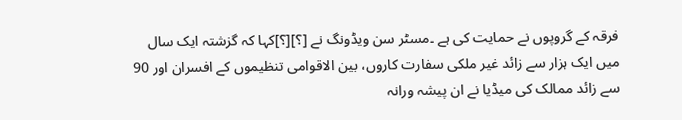فرقہ کے گروپوں نے حمایت کی ہے ۔مسٹر سن ویڈونگ نے [؟][؟]کہا کہ گزشتہ ایک سال میں ایک ہزار سے زائد غیر ملکی سفارت کاروں، بین الاقوامی تنظیموں کے افسران اور 90 سے زائد ممالک کی میڈیا نے ان پیشہ ورانہ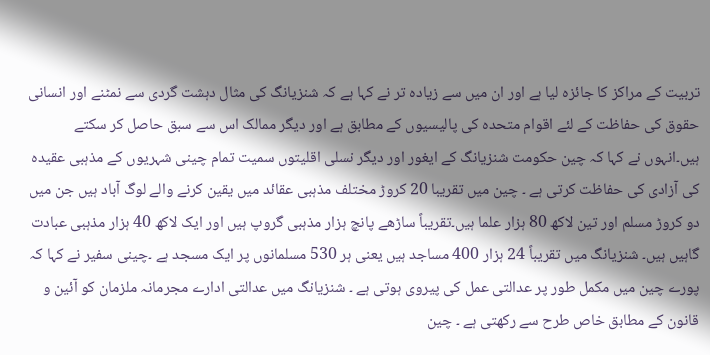تربیت کے مراکز کا جائزہ لیا ہے اور ان میں سے زیادہ تر نے کہا ہے کہ شنزیانگ کی مثال دہشت گردی سے نمٹنے اور انسانی حقوق کی حفاظت کے لئے اقوام متحدہ کی پالیسیوں کے مطابق ہے اور دیگر ممالک اس سے سبق حاصل کر سکتے ہیں۔انہوں نے کہا کہ چین حکومت شنزیانگ کے ایغور اور دیگر نسلی اقلیتوں سمیت تمام چینی شہریوں کے مذہبی عقیدہ کی آزادی کی حفاظت کرتی ہے ۔ چین میں تقریبا 20 کروڑ مختلف مذہبی عقائد میں یقین کرنے والے لوگ آباد ہیں جن میں دو کروڑ مسلم اور تین لاکھ 80 ہزار علما ہیں۔تقریباً ساڑھے پانچ ہزار مذہبی گروپ ہیں اور ایک لاکھ 40 ہزار مذہبی عبادت گاہیں ہیں۔ شنزیانگ میں تقریباً 24 ہزار 400 مساجد ہیں یعنی ہر 530 مسلمانوں پر ایک مسجد ہے ۔چینی سفیر نے کہا کہ پورے چین میں مکمل طور پر عدالتی عمل کی پیروی ہوتی ہے ۔ شنزیانگ میں عدالتی ادارے مجرمانہ ملزمان کو آئین و قانون کے مطابق خاص طرح سے رکھتی ہے ۔ چین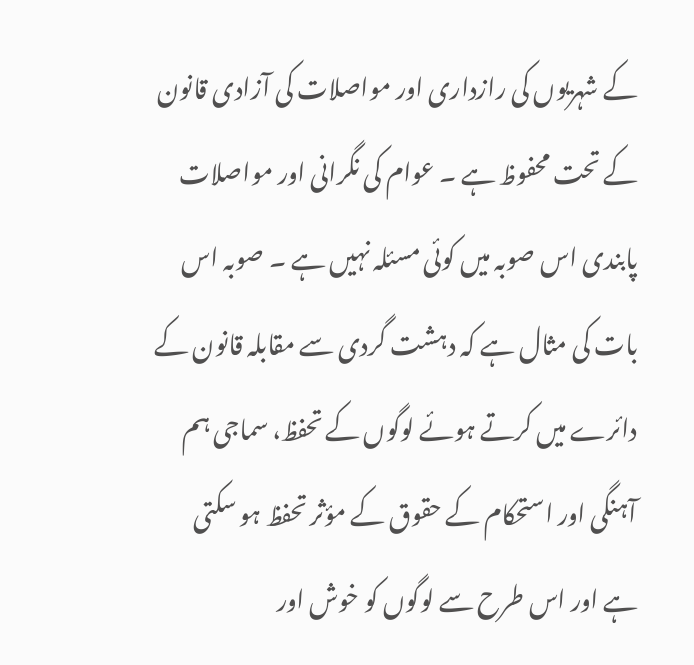کے شہریوں کی رازداری اور مواصلات کی آزادی قانون کے تحت محفوظ ہے ۔ عوام کی نگرانی اور مواصلات پابندی اس صوبہ میں کوئی مسئلہ نہیں ہے ۔ صوبہ اس بات کی مثال ہے کہ دہشت گردی سے مقابلہ قانون کے دائرے میں کرتے ہوئے لوگوں کے تحفظ، سماجی ہم آہنگی اور استحکام کے حقوق کے مؤثر تحفظ ہو سکتی ہے اور اس طرح سے لوگوں کو خوش اور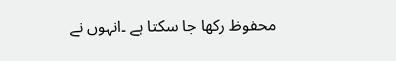محفوظ رکھا جا سکتا ہے ۔انہوں نے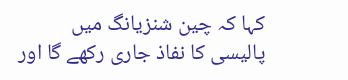کہا کہ چین شنزیانگ میں پالیسی کا نفاذ جاری رکھے گا اور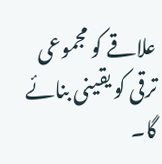علاقے کو مجموعی ترقی کو یقینی بنائے گا۔